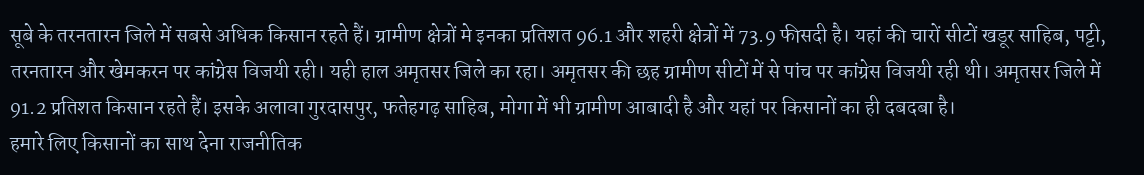सूबे के तरनतारन जिले में सबसे अधिक किसान रहते हैं। ग्रामीण क्षेत्रों मे इनका प्रतिशत 96.1 और शहरी क्षेत्रों में 73.9 फीसदी है। यहां की चारों सीटों खडूर साहिब, पट्टी, तरनतारन और खेमकरन पर कांग्रेस विजयी रही। यही हाल अमृतसर जिले का रहा। अमृतसर की छह ग्रामीण सीटों में से पांच पर कांग्रेस विजयी रही थी। अमृतसर जिले में 91.2 प्रतिशत किसान रहते हैं। इसके अलावा गुरदासपुर, फतेहगढ़ साहिब, मोगा में भी ग्रामीण आबादी है और यहां पर किसानों का ही दबदबा है।
हमारे लिए किसानों का साथ देना राजनीतिक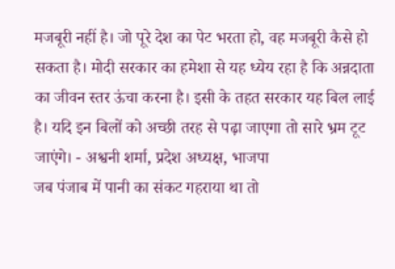मजबूरी नहीं है। जो पूरे देश का पेट भरता हो, वह मजबूरी कैसे हो सकता है। मोदी सरकार का हमेशा से यह ध्येय रहा है कि अन्नदाता का जीवन स्तर ऊंचा करना है। इसी के तहत सरकार यह बिल लाई है। यदि इन बिलों को अच्छी तरह से पढ़ा जाएगा तो सारे भ्रम टूट जाएंगे। - अश्वनी शर्मा, प्रदेश अध्यक्ष, भाजपा
जब पंजाब में पानी का संकट गहराया था तो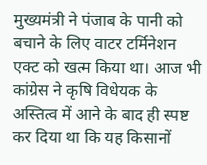मुख्यमंत्री ने पंजाब के पानी को बचाने के लिए वाटर टर्मिनेशन एक्ट को खत्म किया था। आज भी कांग्रेस ने कृषि विधेयक के अस्तित्व में आने के बाद ही स्पष्ट कर दिया था कि यह किसानों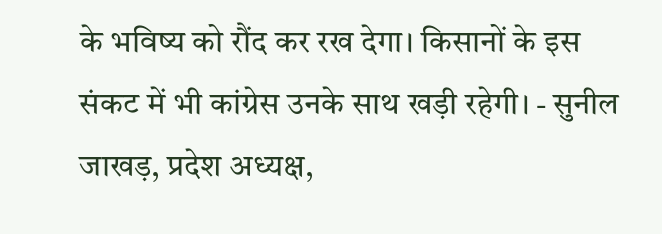के भविष्य को रौंद कर रख देगा। किसानों के इस संकट में भी कांग्रेस उनके साथ खड़ी रहेगी। - सुनील जाखड़, प्रदेश अध्यक्ष,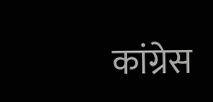कांग्रेस